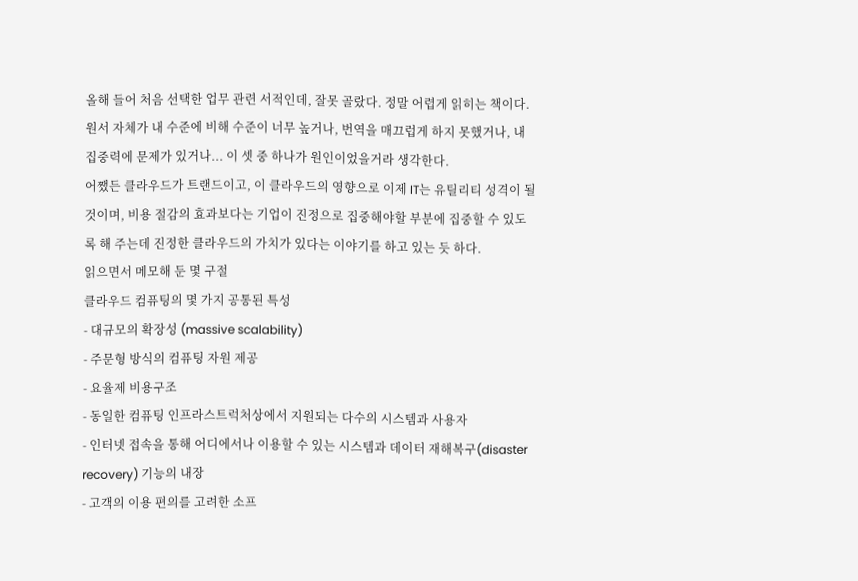올해 들어 처음 선택한 업무 관련 서적인데, 잘못 골랐다. 정말 어렵게 읽히는 책이다.
원서 자체가 내 수준에 비해 수준이 너무 높거나, 번역을 매끄럽게 하지 못했거나, 내 집중력에 문제가 있거나... 이 셋 중 하나가 원인이었을거라 생각한다.
어쨌든 클라우드가 트랜드이고, 이 클라우드의 영향으로 이제 IT는 유틸리티 성격이 될 것이며, 비용 절감의 효과보다는 기업이 진정으로 집중해야할 부분에 집중할 수 있도록 해 주는데 진정한 클라우드의 가치가 있다는 이야기를 하고 있는 듯 하다.
읽으면서 메모해 둔 몇 구절
클라우드 컴퓨팅의 몇 가지 공통된 특성
- 대규모의 확장성 (massive scalability)
- 주문형 방식의 컴퓨팅 자원 제공
- 요율제 비용구조
- 동일한 컴퓨팅 인프라스트럭처상에서 지원되는 다수의 시스템과 사용자
- 인터넷 접속을 통해 어디에서나 이용할 수 있는 시스템과 데이터 재해복구(disaster recovery) 기능의 내장
- 고객의 이용 편의를 고려한 소프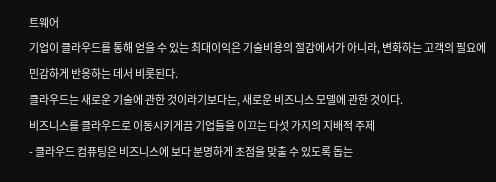트웨어
기업이 클라우드를 통해 얻을 수 있는 최대이익은 기술비용의 절감에서가 아니라, 변화하는 고객의 필요에 민감하게 반응하는 데서 비롯된다.
클라우드는 새로운 기술에 관한 것이라기보다는, 새로운 비즈니스 모델에 관한 것이다.
비즈니스를 클라우드로 이동시키게끔 기업들을 이끄는 다섯 가지의 지배적 주제
- 클라우드 컴퓨팅은 비즈니스에 보다 분명하게 초점을 맞출 수 있도록 돕는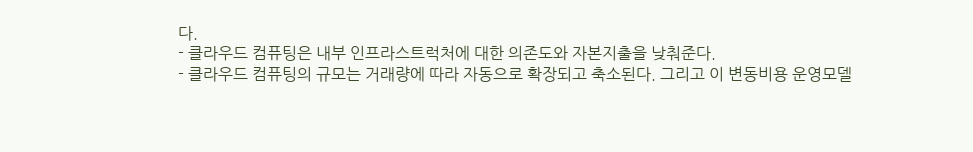다.
- 클라우드 컴퓨팅은 내부 인프라스트럭처에 대한 의존도와 자본지출을 낮춰준다.
- 클라우드 컴퓨팅의 규모는 거래량에 따라 자동으로 확장되고 축소된다. 그리고 이 변동비용 운영모델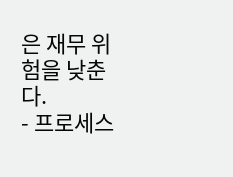은 재무 위험을 낮춘다.
- 프로세스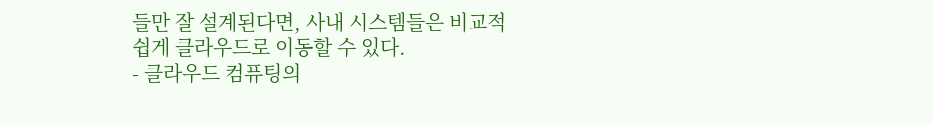들만 잘 설계된다면, 사내 시스템들은 비교적 쉽게 클라우드로 이동할 수 있다.
- 클라우드 컴퓨팅의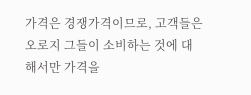가격은 경쟁가격이므로, 고객들은 오로지 그들이 소비하는 것에 대해서만 가격을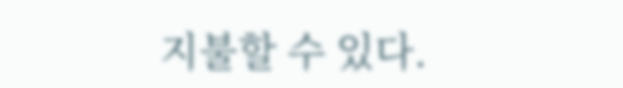지불할 수 있다.